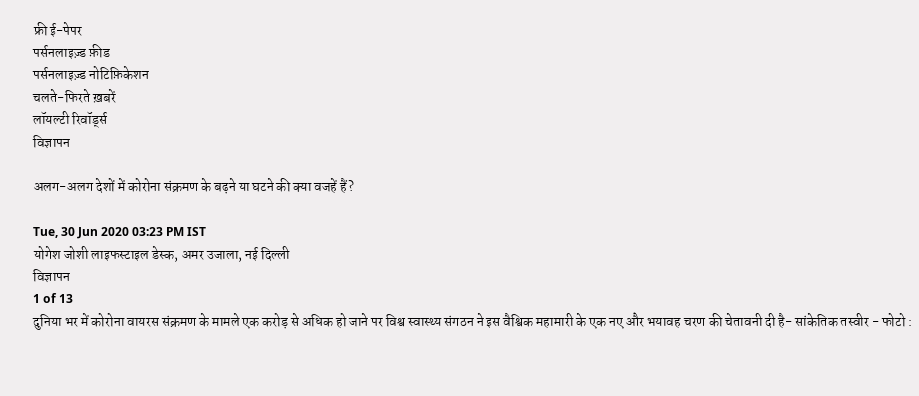फ्री ई-पेपर
पर्सनलाइज़्ड फ़ीड
पर्सनलाइज़्ड नोटिफ़िकेशन
चलते-फिरते ख़बरें
लॉयल्टी रिवॉर्ड्स
विज्ञापन

अलग-अलग देशों में कोरोना संक्रमण के बढ़ने या घटने की क्या वजहें हैं?

Tue, 30 Jun 2020 03:23 PM IST
योगेश जोशी लाइफस्टाइल डेस्क, अमर उजाला, नई दिल्ली
विज्ञापन
1 of 13
दुनिया भर में कोरोना वायरस संक्रमण के मामले एक करोड़ से अधिक हो जाने पर विश्व स्वास्थ्य संगठन ने इस वैश्विक महामारी के एक नए और भयावह चरण की चेतावनी दी है- सांकेतिक तस्वीर - फोटो :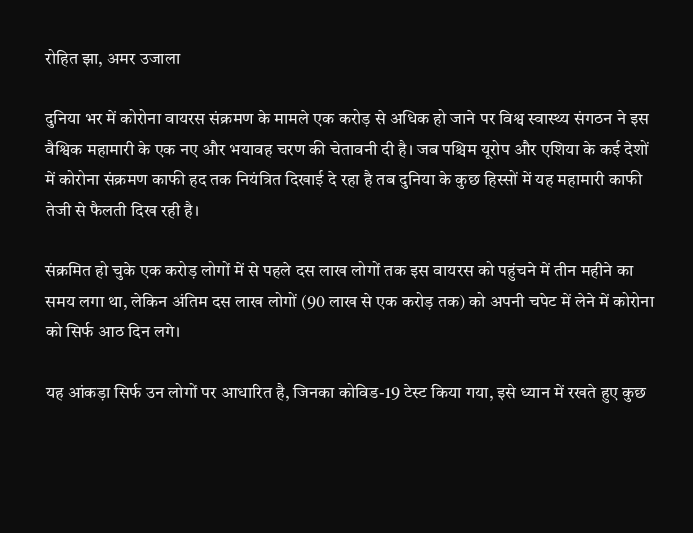रोहित झा, अमर उजाला

दुनिया भर में कोरोना वायरस संक्रमण के मामले एक करोड़ से अधिक हो जाने पर विश्व स्वास्थ्य संगठन ने इस वैश्विक महामारी के एक नए और भयावह चरण की चेतावनी दी है। जब पश्चिम यूरोप और एशिया के कई देशों में कोरोना संक्रमण काफी हद तक नियंत्रित दिखाई दे रहा है तब दुनिया के कुछ हिस्सों में यह महामारी काफी तेजी से फैलती दिख रही है।

संक्रमित हो चुके एक करोड़ लोगों में से पहले दस लाख लोगों तक इस वायरस को पहुंचने में तीन महीने का समय लगा था, लेकिन अंतिम दस लाख लोगों (90 लाख से एक करोड़ तक) को अपनी चपेट में लेने में कोरोना को सिर्फ आठ दिन लगे।

यह आंकड़ा सिर्फ उन लोगों पर आधारित है, जिनका कोविड-19 टेस्ट किया गया, इसे ध्यान में रखते हुए कुछ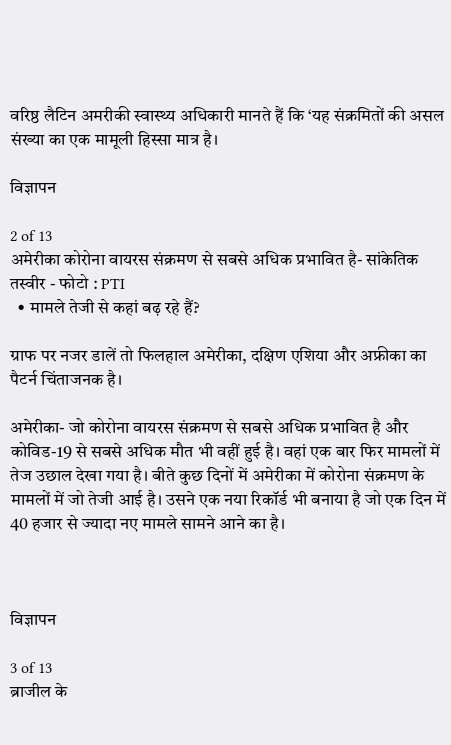वरिष्ठ लैटिन अमरीकी स्वास्थ्य अधिकारी मानते हैं कि ‘यह संक्रमितों की असल संख्या का एक मामूली हिस्सा मात्र है।

विज्ञापन

2 of 13
अमेरीका कोरोना वायरस संक्रमण से सबसे अधिक प्रभावित है- सांकेतिक तस्वीर - फोटो : PTI
  • मामले तेजी से कहां बढ़ रहे हैं?

ग्राफ पर नजर डालें तो फिलहाल अमेरीका, दक्षिण एशिया और अफ्रीका का पैटर्न चिंताजनक है।

अमेरीका- जो कोरोना वायरस संक्रमण से सबसे अधिक प्रभावित है और कोविड-19 से सबसे अधिक मौत भी वहीं हुई है। वहां एक बार फिर मामलों में तेज उछाल देखा गया है। बीते कुछ दिनों में अमेरीका में कोरोना संक्रमण के मामलों में जो तेजी आई है। उसने एक नया रिकॉर्ड भी बनाया है जो एक दिन में 40 हजार से ज्यादा नए मामले सामने आने का है।



विज्ञापन

3 of 13
ब्राजील के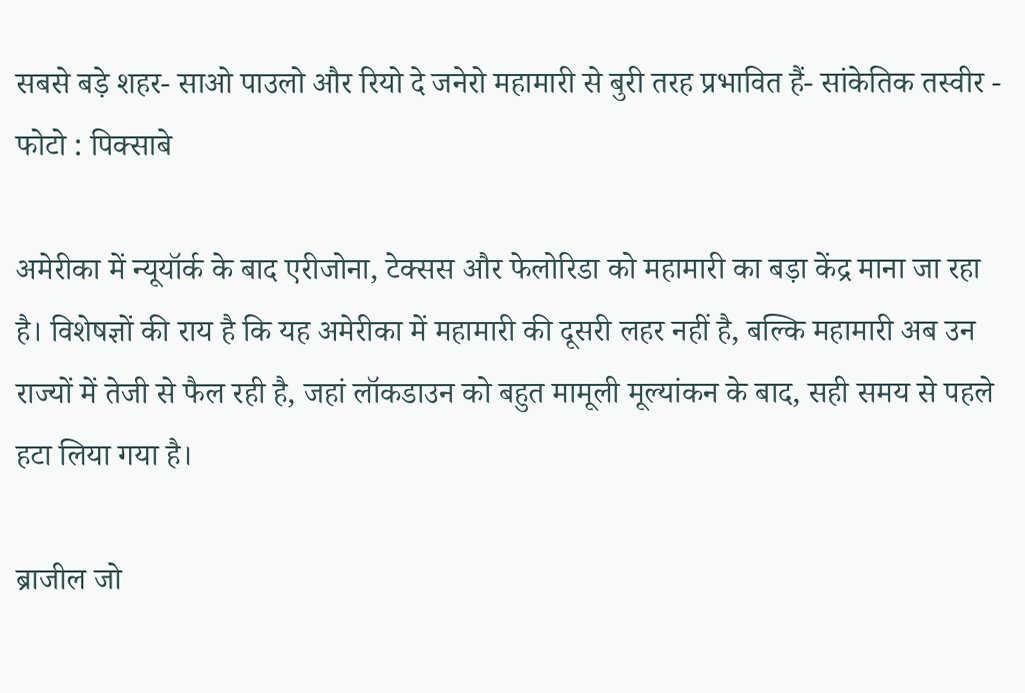सबसे बड़े शहर- साओ पाउलो और रियो दे जनेरो महामारी से बुरी तरह प्रभावित हैं- सांकेतिक तस्वीर - फोटो : पिक्साबे

अमेरीका में न्यूयॉर्क के बाद एरीजोना, टेक्सस और फेलोरिडा को महामारी का बड़ा केंद्र माना जा रहा है। विशेषज्ञों की राय है कि यह अमेरीका में महामारी की दूसरी लहर नहीं है, बल्कि महामारी अब उन राज्यों में तेजी से फैल रही है, जहां लॉकडाउन को बहुत मामूली मूल्यांकन के बाद, सही समय से पहले हटा लिया गया है।

ब्राजील जो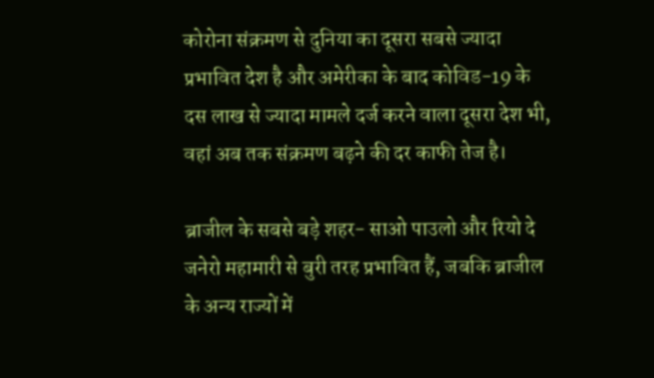कोरोना संक्रमण से दुनिया का दूसरा सबसे ज्यादा प्रभावित देश है और अमेरीका के बाद कोविड-19 के दस लाख से ज्यादा मामले दर्ज करने वाला दूसरा देश भी, वहां अब तक संक्रमण बढ़ने की दर काफी तेज है।

ब्राजील के सबसे बड़े शहर- साओ पाउलो और रियो दे जनेरो महामारी से बुरी तरह प्रभावित हैं, जबकि ब्राजील के अन्य राज्यों में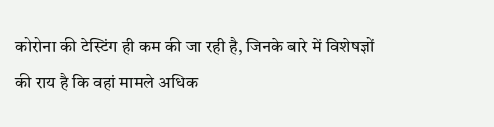कोरोना की टेस्टिंग ही कम की जा रही है, जिनके बारे में विशेषज्ञों की राय है कि वहां मामले अधिक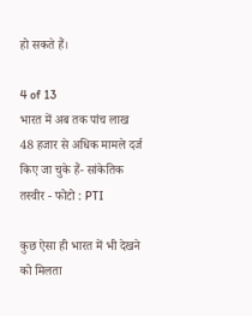हो सकते हैं।

4 of 13
भारत में अब तक पांच लाख 48 हजार से अधिक मामले दर्ज किए जा चुके हैं- सांकेतिक तस्वीर - फोटो : PTI

कुछ ऐसा ही भारत में भी देखने को मिलता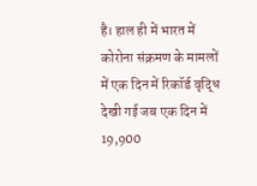है। हाल ही में भारत में कोरोना संक्रमण के मामलों में एक दिन में रिकॉर्ड वृद्धि देखी गई जब एक दिन में 19,900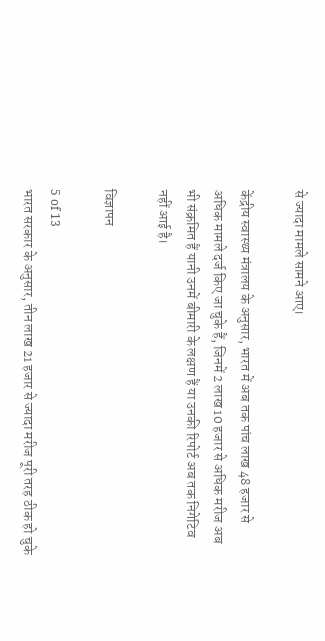से ज्यादा मामले सामने आए।

केंद्रीय स्वास्थ्य मंत्रालय के अनुसार, भारत में अब तक पांच लाख 48 हजार से अधिक मामले दर्ज किए जा चुके हैं, जिनमें 2 लाख 10 हजार से अधिक मरीज अब भी संक्रमित हैं यानी उनमें बीमारी के लक्षण हैं या उनकी रिपोर्ट अब तक निगेटिव नहीं आई है।

विज्ञापन

5 of 13
भारत सरकार के अनुसार, तीन लाख 21 हजार से ज्यादा मरीज पूरी तरह ठीक हो चुके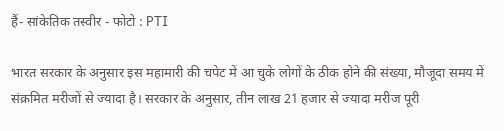हैं- सांकेतिक तस्वीर - फोटो : PTI

भारत सरकार के अनुसार इस महामारी की चपेट में आ चुके लोगों के ठीक होने की संख्या, मौजूदा समय में संक्रमित मरीजों से ज्यादा है। सरकार के अनुसार, तीन लाख 21 हजार से ज्यादा मरीज पूरी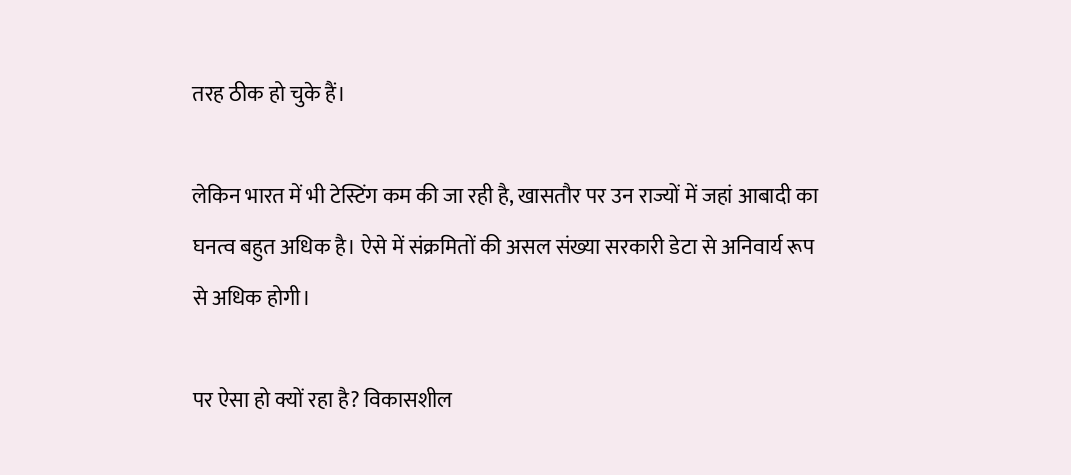तरह ठीक हो चुके हैं।

लेकिन भारत में भी टेस्टिंग कम की जा रही है, खासतौर पर उन राज्यों में जहां आबादी का घनत्व बहुत अधिक है। ऐसे में संक्रमितों की असल संख्या सरकारी डेटा से अनिवार्य रूप से अधिक होगी।

पर ऐसा हो क्यों रहा है? विकासशील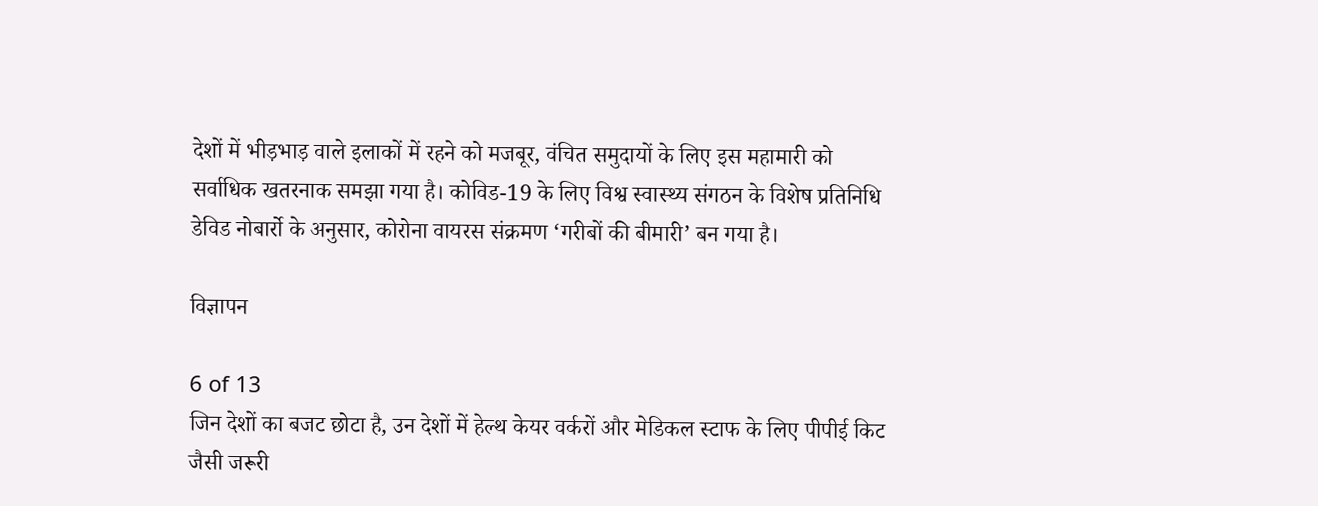देशों में भीड़भाड़ वाले इलाकों में रहने को मजबूर, वंचित समुदायों के लिए इस महामारी को सर्वाधिक खतरनाक समझा गया है। कोविड-19 के लिए विश्व स्वास्थ्य संगठन के विशेष प्रतिनिधि डेविड नोबार्रो के अनुसार, कोरोना वायरस संक्रमण ‘गरीबों की बीमारी’ बन गया है।

विज्ञापन

6 of 13
जिन देशों का बजट छोटा है, उन देशों में हेल्थ केयर वर्करों और मेडिकल स्टाफ के लिए पीपीई किट जैसी जरूरी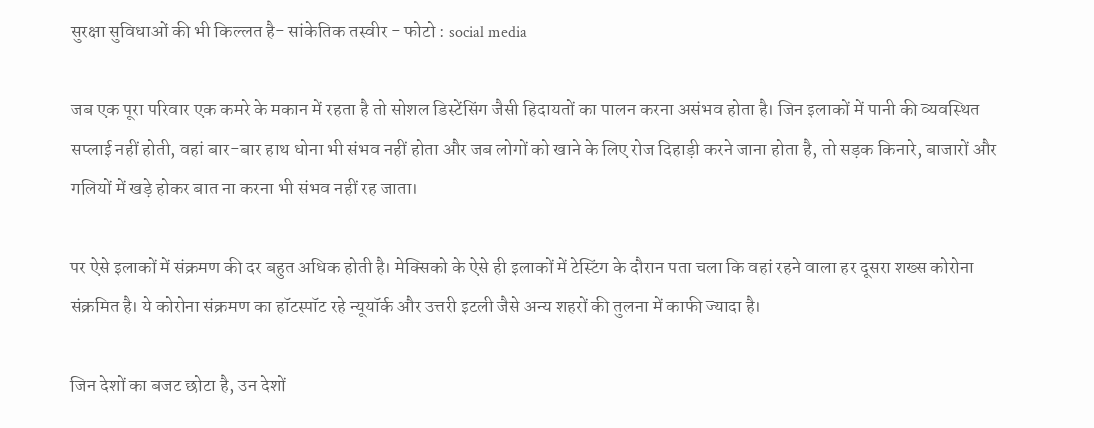सुरक्षा सुविधाओं की भी किल्लत है- सांकेतिक तस्वीर - फोटो : social media

जब एक पूरा परिवार एक कमरे के मकान में रहता है तो सोशल डिस्टेंसिंग जैसी हिदायतों का पालन करना असंभव होता है। जिन इलाकों में पानी की व्यवस्थित सप्लाई नहीं होती, वहां बार-बार हाथ धोना भी संभव नहीं होता और जब लोगों को खाने के लिए रोज दिहाड़ी करने जाना होता है, तो सड़क किनारे, बाजारों और गलियों में खड़े होकर बात ना करना भी संभव नहीं रह जाता।

पर ऐसे इलाकों में संक्रमण की दर बहुत अधिक होती है। मेक्सिको के ऐसे ही इलाकों में टेस्टिंग के दौरान पता चला कि वहां रहने वाला हर दूसरा शख्स कोरोना संक्रमित है। ये कोरोना संक्रमण का हॉटस्पॉट रहे न्यूयॉर्क और उत्तरी इटली जैसे अन्य शहरों की तुलना में काफी ज्यादा है।

जिन देशों का बजट छोटा है, उन देशों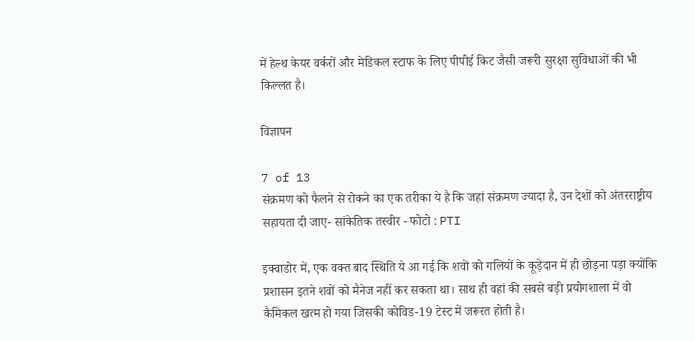में हेल्थ केयर वर्करों और मेडिकल स्टाफ के लिए पीपीई किट जैसी जरूरी सुरक्षा सुविधाओं की भी किल्लत है।

विज्ञापन

7 of 13
संक्रमण को फैलने से रोकने का एक तरीका ये है कि जहां संक्रमण ज्यादा है, उन देशों को अंतरराष्ट्रीय सहायता दी जाए- सांकेतिक तस्वीर - फोटो : PTI

इक्वाडोर में, एक वक्त बाद स्थिति ये आ गई कि शवों को गलियों के कूड़ेदान में ही छोड़ना पड़ा क्योंकि प्रशासन इतने शवों को मैनेज नहीं कर सकता था। साथ ही वहां की सबसे बड़ी प्रयोगशाला में वो कैमिकल खत्म हो गया जिसकी कोविड-19 टेस्ट में जरूरत होती है।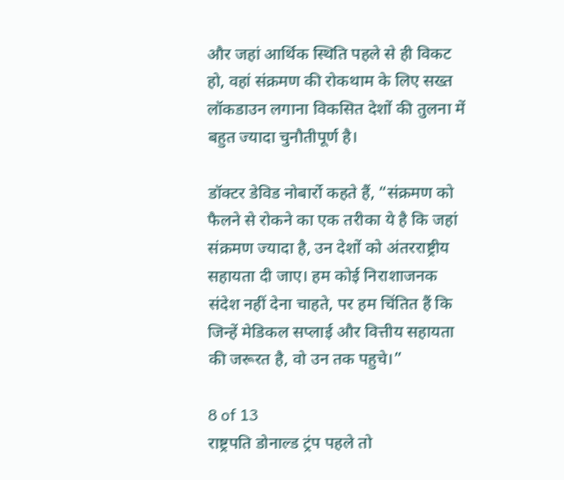और जहां आर्थिक स्थिति पहले से ही विकट हो, वहां संक्रमण की रोकथाम के लिए सख्त लॉकडाउन लगाना विकसित देशों की तुलना में बहुत ज्यादा चुनौतीपूर्ण है।

डॉक्टर डेविड नोबार्रो कहते हैं, “संक्रमण को फैलने से रोकने का एक तरीका ये है कि जहां संक्रमण ज्यादा है, उन देशों को अंतरराष्ट्रीय सहायता दी जाए। हम कोई निराशाजनक संदेश नहीं देना चाहते, पर हम चिंतित हैं कि जिन्हें मेडिकल सप्लाई और वित्तीय सहायता की जरूरत है, वो उन तक पहुचे।”

8 of 13
राष्ट्रपति डोनाल्ड ट्रंप पहले तो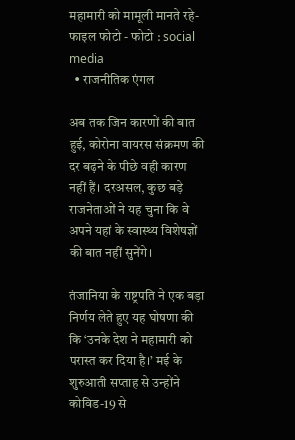महामारी को मामूली मानते रहे- फाइल फोटो - फोटो : social media
  • राजनीतिक एंगल

अब तक जिन कारणों की बात हुई, कोरोना वायरस संक्रमण की दर बढ़ने के पीछे वही कारण नहीं हैं। दरअसल, कुछ बड़े राजनेताओं ने यह चुना कि वे अपने यहां के स्वास्थ्य विशेषज्ञों की बात नहीं सुनेंगे।

तंजानिया के राष्ट्रपति ने एक बड़ा निर्णय लेते हुए यह घोषणा की कि ‘उनके देश ने महामारी को परास्त कर दिया है।’ मई के शुरुआती सप्ताह से उन्होंने कोविड-19 से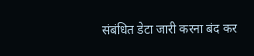संबंधित डेटा जारी करना बंद कर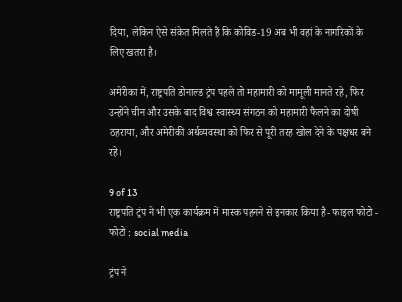दिया, लेकिन ऐसे संकेत मिलते हैं कि कोविड-19 अब भी वहां के नागरिकों के लिए खतरा है।

अमेरीका में, राष्ट्रपति डोनाल्ड ट्रंप पहले तो महामारी को मामूली मानते रहे, फिर उन्होंने चीन और उसके बाद विश्व स्वास्थ्य संगठन को महामारी फैलने का दोषी ठहराया, और अमेरीकी अर्थव्यवस्था को फिर से पूरी तरह खोल देने के पक्षधर बने रहे।

9 of 13
राष्ट्रपति ट्रंप ने भी एक कार्यक्रम में मास्क पहनने से इनकार किया है- फाइल फोटो - फोटो : social media

ट्रंप ने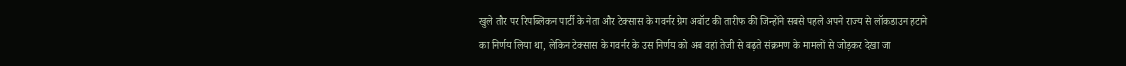खुले तौर पर रिपब्लिकन पार्टी के नेता और टेक्सास के गवर्नर ग्रेग अबॉट की तारीफ की जिन्होंने सबसे पहले अपने राज्य से लॉकडाउन हटाने का निर्णय लिया था, लेकिन टेक्सास के गवर्नर के उस निर्णय को अब वहां तेजी से बढ़ते संक्रमण के मामलों से जोड़कर देखा जा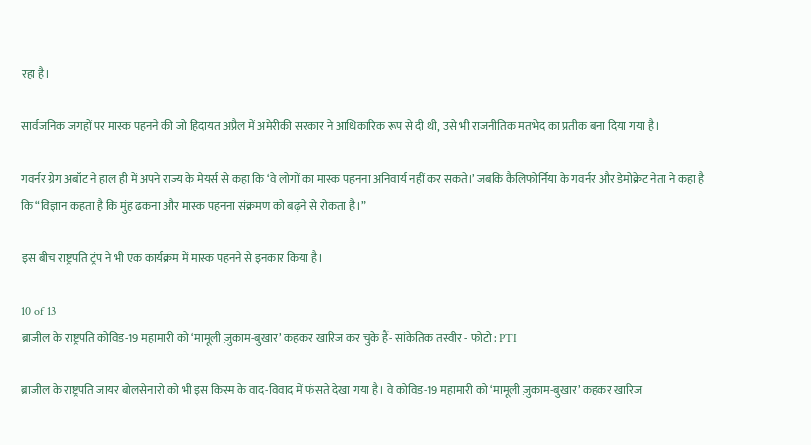रहा है।

सार्वजनिक जगहों पर मास्क पहनने की जो हिदायत अप्रैल में अमेरीकी सरकार ने आधिकारिक रूप से दी थी, उसे भी राजनीतिक मतभेद का प्रतीक बना दिया गया है।

गवर्नर ग्रेग अबॉट ने हाल ही में अपने राज्य के मेयर्स से कहा कि ‘वे लोगों का मास्क पहनना अनिवार्य नहीं कर सकते।’ जबकि कैलिफोर्निया के गवर्नर और डेमोक्रेट नेता ने कहा है कि “विज्ञान कहता है कि मुंह ढकना और मास्क पहनना संक्रमण को बढ़ने से रोकता है।”

इस बीच राष्ट्रपति ट्रंप ने भी एक कार्यक्रम में मास्क पहनने से इनकार किया है।

10 of 13
ब्राजील के राष्ट्रपति कोविड-19 महामारी को ‘मामूली ज़ुकाम-बुखार’ कहकर खारिज कर चुके हैं- सांकेतिक तस्वीर - फोटो : PTI

ब्राजील के राष्ट्रपति जायर बोलसेनारो को भी इस किस्म के वाद-विवाद में फंसते देखा गया है। वे कोविड-19 महामारी को ‘मामूली ज़ुकाम-बुखार’ कहकर खारिज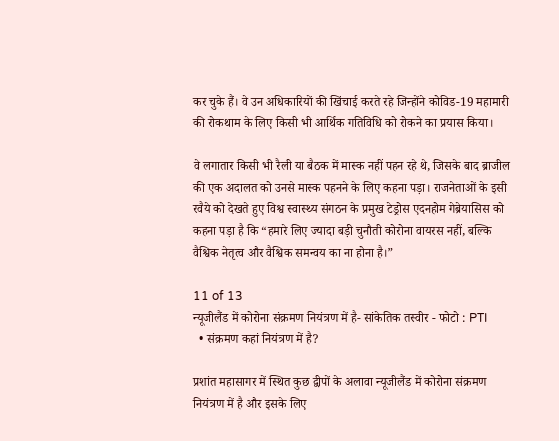कर चुके हैं। वे उन अधिकारियों की खिंचाई करते रहे जिन्होंने कोविड-19 महामारी की रोकथाम के लिए किसी भी आर्थिक गतिविधि को रोकने का प्रयास किया।

वे लगातार किसी भी रैली या बैठक में मास्क नहीं पहन रहे थे, जिसके बाद ब्राजील की एक अदालत को उनसे मास्क पहनने के लिए कहना पड़ा। राजनेताओं के इसी रवैये को देखते हुए विश्व स्वास्थ्य संगठन के प्रमुख टेड्रोस एदनहोम गेब्रेयासिस को कहना पड़ा है कि “हमारे लिए ज्यादा बड़ी चुनौती कोरोना वायरस नहीं, बल्कि वैश्विक नेतृत्व और वैश्विक समन्वय का ना होना है।”

11 of 13
न्यूजीलैंड में कोरोना संक्रमण नियंत्रण में है- सांकेतिक तस्वीर - फोटो : PTI
  • संक्रमण कहां नियंत्रण में है?

प्रशांत महासागर में स्थित कुछ द्वीपों के अलावा न्यूजीलैंड में कोरोना संक्रमण नियंत्रण में है और इसके लिए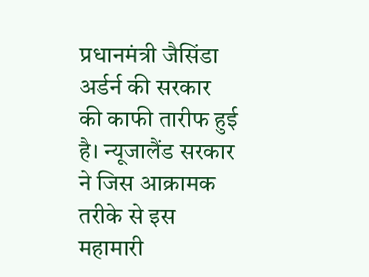प्रधानमंत्री जैसिंडा अर्डर्न की सरकार की काफी तारीफ हुई है। न्यूजालैंड सरकार ने जिस आक्रामक तरीके से इस महामारी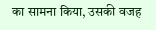का सामना किया, उसकी वजह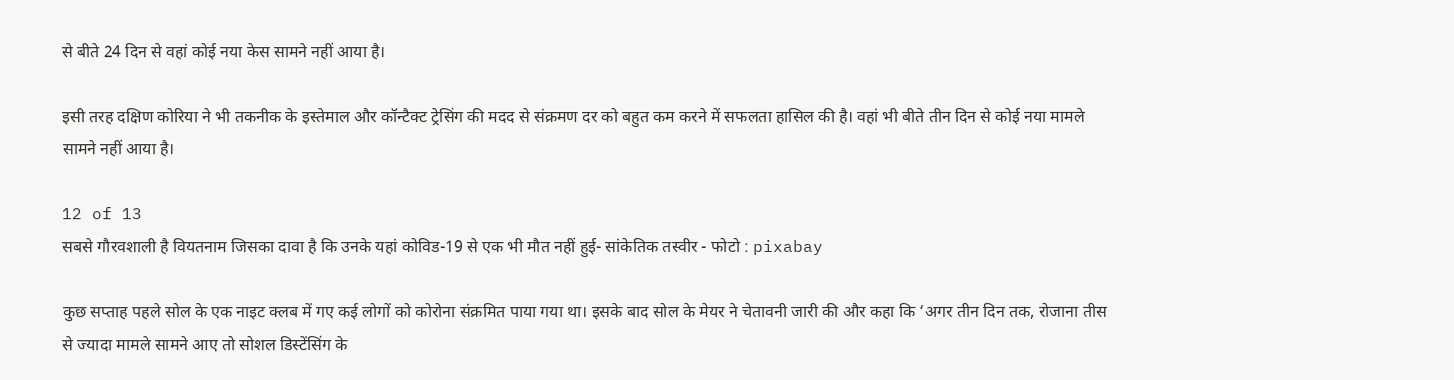से बीते 24 दिन से वहां कोई नया केस सामने नहीं आया है।

इसी तरह दक्षिण कोरिया ने भी तकनीक के इस्तेमाल और कॉन्टैक्ट ट्रेसिंग की मदद से संक्रमण दर को बहुत कम करने में सफलता हासिल की है। वहां भी बीते तीन दिन से कोई नया मामले सामने नहीं आया है।

12 of 13
सबसे गौरवशाली है वियतनाम जिसका दावा है कि उनके यहां कोविड-19 से एक भी मौत नहीं हुई- सांकेतिक तस्वीर - फोटो : pixabay

कुछ सप्ताह पहले सोल के एक नाइट क्लब में गए कई लोगों को कोरोना संक्रमित पाया गया था। इसके बाद सोल के मेयर ने चेतावनी जारी की और कहा कि ‘अगर तीन दिन तक, रोजाना तीस से ज्यादा मामले सामने आए तो सोशल डिस्टेंसिंग के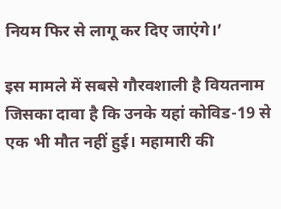नियम फिर से लागू कर दिए जाएंगे।’

इस मामले में सबसे गौरवशाली है वियतनाम जिसका दावा है कि उनके यहां कोविड-19 से एक भी मौत नहीं हुई। महामारी की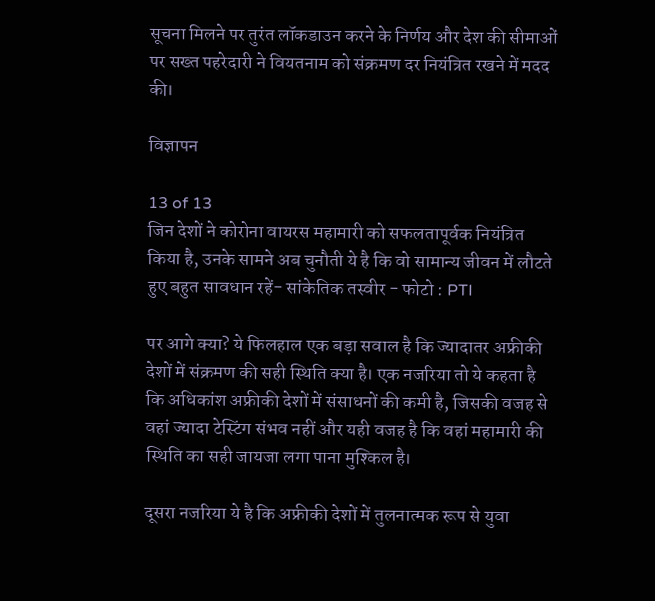सूचना मिलने पर तुरंत लॉकडाउन करने के निर्णय और देश की सीमाओं पर सख्त पहरेदारी ने वियतनाम को संक्रमण दर नियंत्रित रखने में मदद की।

विज्ञापन

13 of 13
जिन देशों ने कोरोना वायरस महामारी को सफलतापूर्वक नियंत्रित किया है, उनके सामने अब चुनौती ये है कि वो सामान्य जीवन में लौटते हुए बहुत सावधान रहें- सांकेतिक तस्वीर - फोटो : PTI

पर आगे क्या? ये फिलहाल एक बड़ा सवाल है कि ज्यादातर अफ्रीकी देशों में संक्रमण की सही स्थिति क्या है। एक नजरिया तो ये कहता है कि अधिकांश अफ्रीकी देशों में संसाधनों की कमी है, जिसकी वजह से वहां ज्यादा टेस्टिंग संभव नहीं और यही वजह है कि वहां महामारी की स्थिति का सही जायजा लगा पाना मुश्किल है।

दूसरा नजरिया ये है कि अफ्रीकी देशों में तुलनात्मक रूप से युवा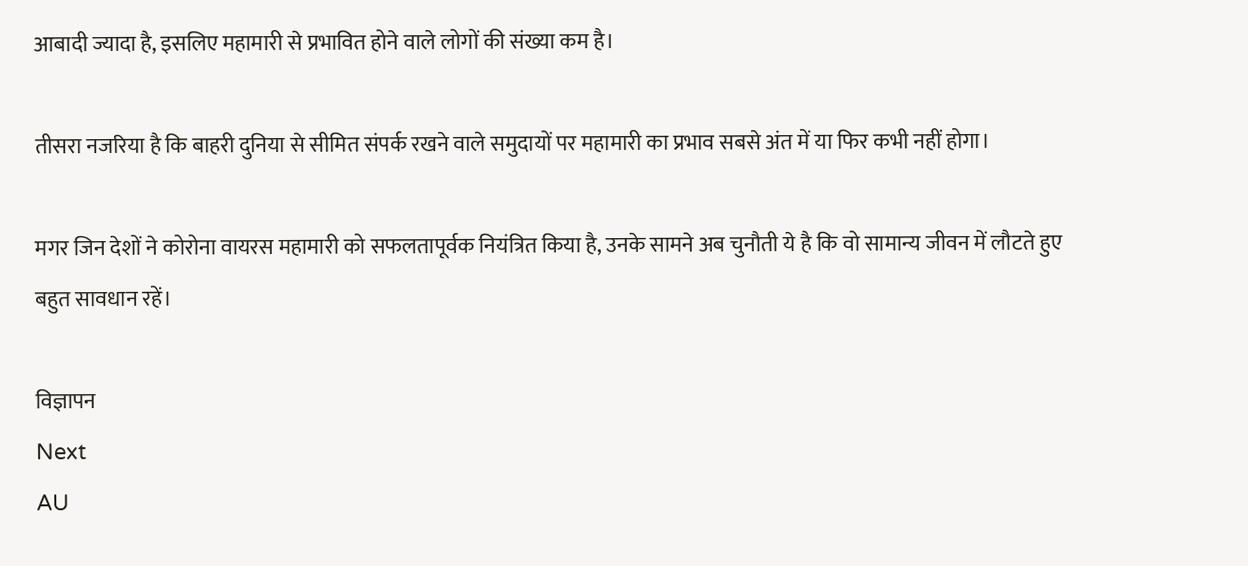आबादी ज्यादा है, इसलिए महामारी से प्रभावित होने वाले लोगों की संख्या कम है।

तीसरा नजरिया है कि बाहरी दुनिया से सीमित संपर्क रखने वाले समुदायों पर महामारी का प्रभाव सबसे अंत में या फिर कभी नहीं होगा।

मगर जिन देशों ने कोरोना वायरस महामारी को सफलतापूर्वक नियंत्रित किया है, उनके सामने अब चुनौती ये है कि वो सामान्य जीवन में लौटते हुए बहुत सावधान रहें।

विज्ञापन
Next
AU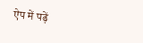ऐप में पढ़ें